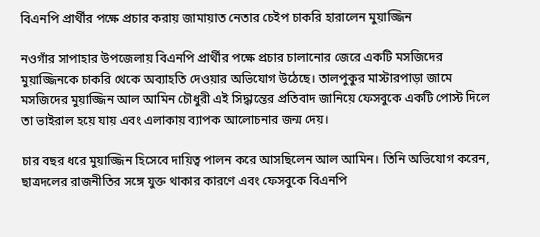বিএনপি প্রার্থীর পক্ষে প্রচার করায় জামায়াত নেতার চেইপ চাকরি হারালেন মুয়াজ্জিন

নওগাঁর সাপাহার উপজেলায় বিএনপি প্রার্থীর পক্ষে প্রচার চালানোর জেরে একটি মসজিদের মুয়াজ্জিনকে চাকরি থেকে অব্যাহতি দেওয়ার অভিযোগ উঠেছে। তালপুকুর মাস্টারপাড়া জামে মসজিদের মুয়াজ্জিন আল আমিন চৌধুরী এই সিদ্ধান্তের প্রতিবাদ জানিয়ে ফেসবুকে একটি পোস্ট দিলে তা ভাইরাল হয়ে যায় এবং এলাকায় ব্যাপক আলোচনার জন্ম দেয়।

চার বছর ধরে মুয়াজ্জিন হিসেবে দায়িত্ব পালন করে আসছিলেন আল আমিন। তিনি অভিযোগ করেন, ছাত্রদলের রাজনীতির সঙ্গে যুক্ত থাকার কারণে এবং ফেসবুকে বিএনপি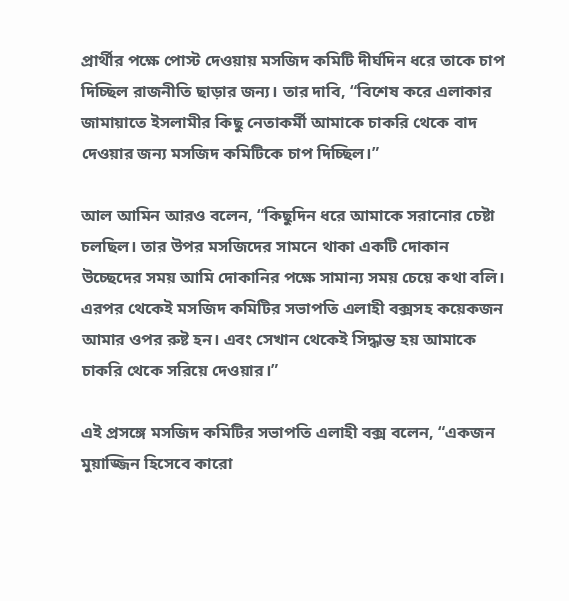প্রার্থীর পক্ষে পোস্ট দেওয়ায় মসজিদ কমিটি দীর্ঘদিন ধরে তাকে চাপ দিচ্ছিল রাজনীতি ছাড়ার জন্য। তার দাবি, “বিশেষ করে এলাকার জামায়াতে ইসলামীর কিছু নেতাকর্মী আমাকে চাকরি থেকে বাদ দেওয়ার জন্য মসজিদ কমিটিকে চাপ দিচ্ছিল।”

আল আমিন আরও বলেন, “কিছুদিন ধরে আমাকে সরানোর চেষ্টা চলছিল। তার উপর মসজিদের সামনে থাকা একটি দোকান উচ্ছেদের সময় আমি দোকানির পক্ষে সামান্য সময় চেয়ে কথা বলি। এরপর থেকেই মসজিদ কমিটির সভাপতি এলাহী বক্সসহ কয়েকজন আমার ওপর রুষ্ট হন। এবং সেখান থেকেই সিদ্ধান্ত হয় আমাকে চাকরি থেকে সরিয়ে দেওয়ার।”

এই প্রসঙ্গে মসজিদ কমিটির সভাপতি এলাহী বক্স বলেন, “একজন মুয়াজ্জিন হিসেবে কারো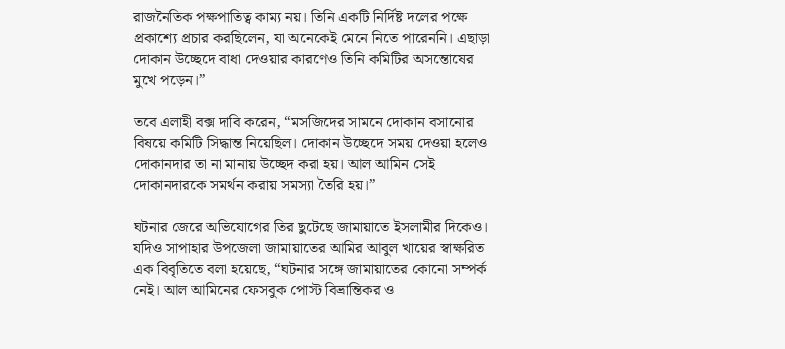রাজনৈতিক পক্ষপাতিত্ব কাম্য নয়। তিনি একটি নির্দিষ্ট দলের পক্ষে প্রকাশ্যে প্রচার করছিলেন, যা অনেকেই মেনে নিতে পারেননি। এছাড়া দোকান উচ্ছেদে বাধা দেওয়ার কারণেও তিনি কমিটির অসন্তোষের মুখে পড়েন।”

তবে এলাহী বক্স দাবি করেন, “মসজিদের সামনে দোকান বসানোর বিষয়ে কমিটি সিদ্ধান্ত নিয়েছিল। দোকান উচ্ছেদে সময় দেওয়া হলেও দোকানদার তা না মানায় উচ্ছেদ করা হয়। আল আমিন সেই দোকানদারকে সমর্থন করায় সমস্যা তৈরি হয়।”

ঘটনার জেরে অভিযোগের তির ছুটেছে জামায়াতে ইসলামীর দিকেও। যদিও সাপাহার উপজেলা জামায়াতের আমির আবুল খায়ের স্বাক্ষরিত এক বিবৃতিতে বলা হয়েছে, “ঘটনার সঙ্গে জামায়াতের কোনো সম্পর্ক নেই। আল আমিনের ফেসবুক পোস্ট বিভ্রান্তিকর ও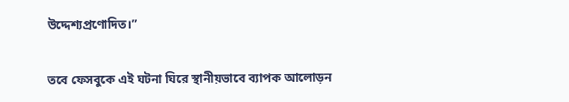উদ্দেশ্যপ্রণোদিত।”

তবে ফেসবুকে এই ঘটনা ঘিরে স্থানীয়ভাবে ব্যাপক আলোড়ন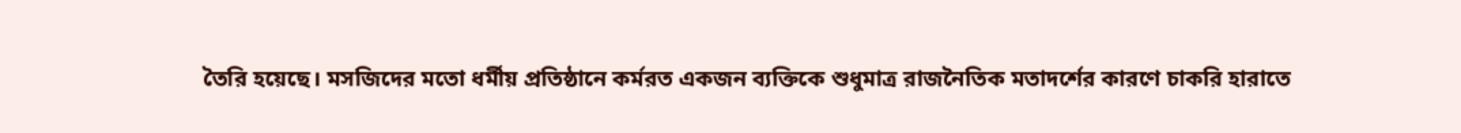তৈরি হয়েছে। মসজিদের মতো ধর্মীয় প্রতিষ্ঠানে কর্মরত একজন ব্যক্তিকে শুধুমাত্র রাজনৈতিক মতাদর্শের কারণে চাকরি হারাতে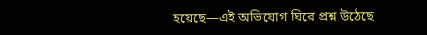হয়েছে—এই অভিযোগ ঘিরে প্রশ্ন উঠেছে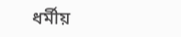ধর্মীয়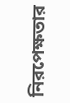নিরপেক্ষতার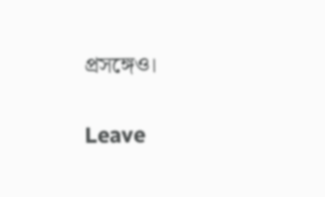প্রসঙ্গেও।

Leave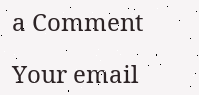a Comment

Your email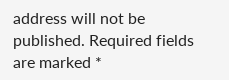address will not be published. Required fields are marked *